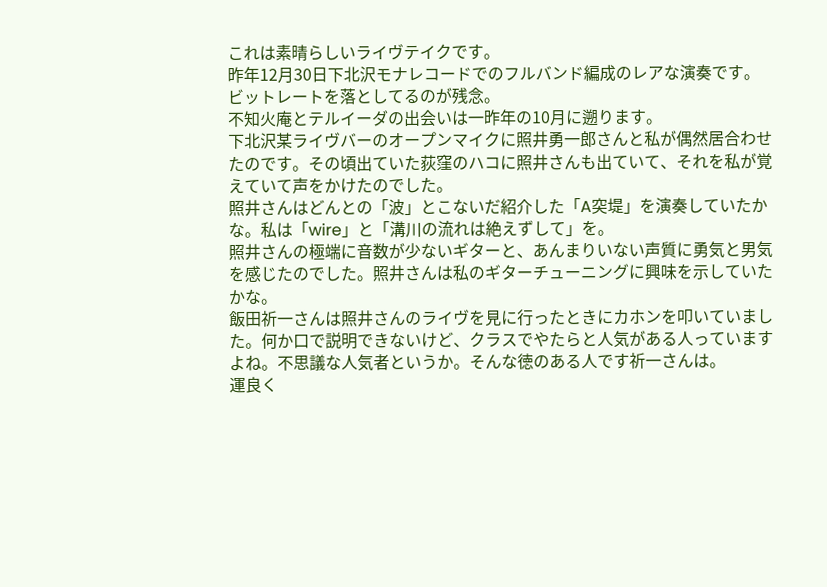これは素晴らしいライヴテイクです。
昨年12月30日下北沢モナレコードでのフルバンド編成のレアな演奏です。ビットレートを落としてるのが残念。
不知火庵とテルイーダの出会いは一昨年の10月に遡ります。
下北沢某ライヴバーのオープンマイクに照井勇一郎さんと私が偶然居合わせたのです。その頃出ていた荻窪のハコに照井さんも出ていて、それを私が覚えていて声をかけたのでした。
照井さんはどんとの「波」とこないだ紹介した「A突堤」を演奏していたかな。私は「wire」と「溝川の流れは絶えずして」を。
照井さんの極端に音数が少ないギターと、あんまりいない声質に勇気と男気を感じたのでした。照井さんは私のギターチューニングに興味を示していたかな。
飯田祈一さんは照井さんのライヴを見に行ったときにカホンを叩いていました。何か口で説明できないけど、クラスでやたらと人気がある人っていますよね。不思議な人気者というか。そんな徳のある人です祈一さんは。
運良く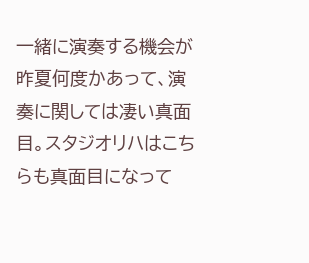一緒に演奏する機会が昨夏何度かあって、演奏に関しては凄い真面目。スタジオリハはこちらも真面目になって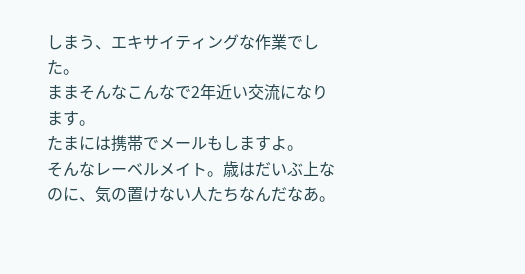しまう、エキサイティングな作業でした。
ままそんなこんなで2年近い交流になります。
たまには携帯でメールもしますよ。
そんなレーベルメイト。歳はだいぶ上なのに、気の置けない人たちなんだなあ。